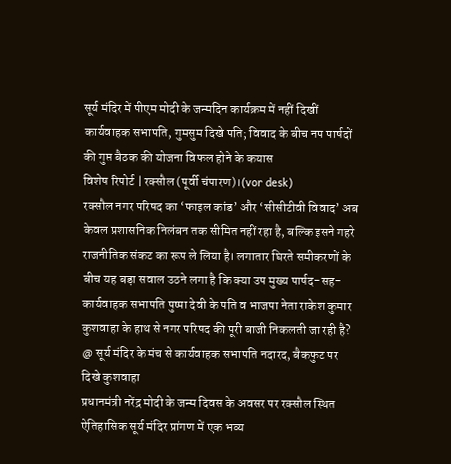सूर्य मंदिर में पीएम मोदी के जन्मदिन कार्यक्रम में नहीं दिखीं कार्यवाहक सभापति, गुमसुम दिखे पति; विवाद के बीच नप पार्षदों की गुप्त बैठक की योजना विफल होने के कयास
विशेष रिपोर्ट | रक्सौल (पूर्वी चंपारण)।(vor desk)
रक्सौल नगर परिषद का ‘फाइल कांड’ और ‘सीसीटीवी विवाद’ अब केवल प्रशासनिक निलंबन तक सीमित नहीं रहा है, बल्कि इसने गहरे राजनीतिक संकट का रूप ले लिया है। लगातार घिरते समीकरणों के बीच यह बड़ा सवाल उठने लगा है कि क्या उप मुख्य पार्षद-सह-कार्यवाहक सभापति पुष्पा देवी के पति व भाजपा नेता राकेश कुमार कुशवाहा के हाथ से नगर परिषद की पूरी बाजी निकलती जा रही है?
@ सूर्य मंदिर के मंच से कार्यवाहक सभापति नदारद, बैकफुट पर दिखे कुशवाहा
प्रधानमंत्री नरेंद्र मोदी के जन्म दिवस के अवसर पर रक्सौल स्थित ऐतिहासिक सूर्य मंदिर प्रांगण में एक भव्य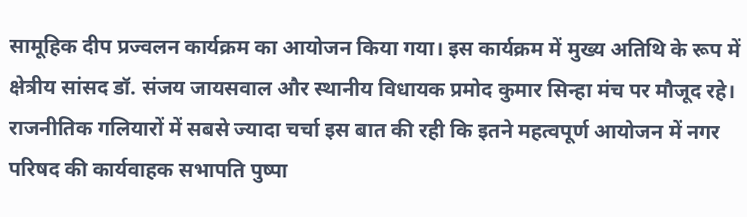सामूहिक दीप प्रज्वलन कार्यक्रम का आयोजन किया गया। इस कार्यक्रम में मुख्य अतिथि के रूप में क्षेत्रीय सांसद डॉ. संजय जायसवाल और स्थानीय विधायक प्रमोद कुमार सिन्हा मंच पर मौजूद रहे।
राजनीतिक गलियारों में सबसे ज्यादा चर्चा इस बात की रही कि इतने महत्वपूर्ण आयोजन में नगर परिषद की कार्यवाहक सभापति पुष्पा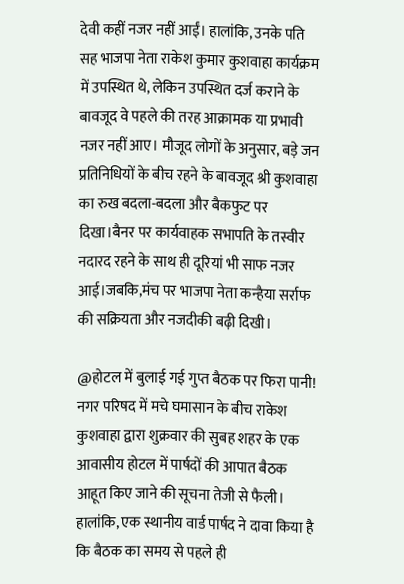देवी कहीं नजर नहीं आईं। हालांकि, उनके पति सह भाजपा नेता राकेश कुमार कुशवाहा कार्यक्रम में उपस्थित थे, लेकिन उपस्थित दर्ज कराने के बावजूद वे पहले की तरह आक्रामक या प्रभावी नजर नहीं आए। मौजूद लोगों के अनुसार, बड़े जन प्रतिनिधियों के बीच रहने के बावजूद श्री कुशवाहा का रुख बदला-बदला और बैकफुट पर दिखा।बैनर पर कार्यवाहक सभापति के तस्वीर नदारद रहने के साथ ही दूरियां भी साफ नजर आई।जबकि,मंच पर भाजपा नेता कन्हैया सर्राफ की सक्रियता और नजदीकी बढ़ी दिखी।

@होटल में बुलाई गई गुप्त बैठक पर फिरा पानी!
नगर परिषद में मचे घमासान के बीच राकेश कुशवाहा द्वारा शुक्रवार की सुबह शहर के एक आवासीय होटल में पार्षदों की आपात बैठक आहूत किए जाने की सूचना तेजी से फैली। हालांकि, एक स्थानीय वार्ड पार्षद ने दावा किया है कि बैठक का समय से पहले ही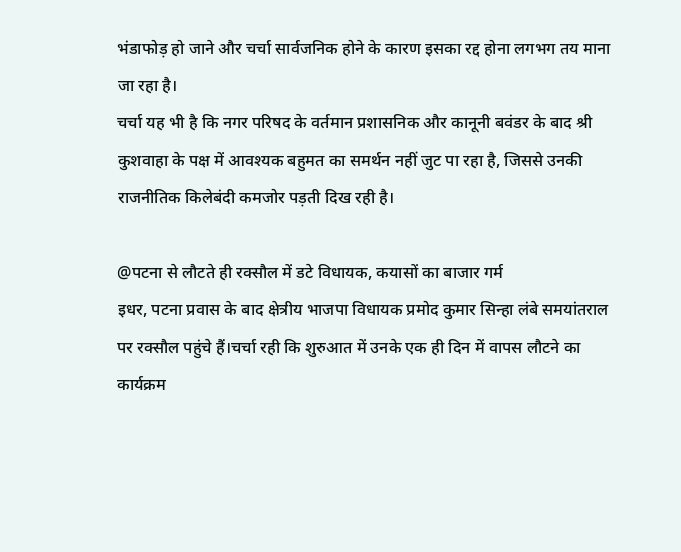भंडाफोड़ हो जाने और चर्चा सार्वजनिक होने के कारण इसका रद्द होना लगभग तय माना जा रहा है।
चर्चा यह भी है कि नगर परिषद के वर्तमान प्रशासनिक और कानूनी बवंडर के बाद श्री कुशवाहा के पक्ष में आवश्यक बहुमत का समर्थन नहीं जुट पा रहा है, जिससे उनकी राजनीतिक किलेबंदी कमजोर पड़ती दिख रही है।

@पटना से लौटते ही रक्सौल में डटे विधायक, कयासों का बाजार गर्म
इधर, पटना प्रवास के बाद क्षेत्रीय भाजपा विधायक प्रमोद कुमार सिन्हा लंबे समयांतराल पर रक्सौल पहुंचे हैं।चर्चा रही कि शुरुआत में उनके एक ही दिन में वापस लौटने का कार्यक्रम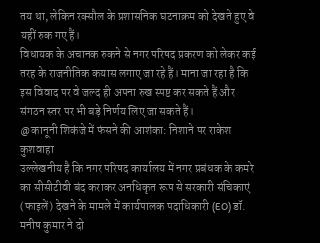तय था, लेकिन रक्सौल के प्रशासनिक घटनाक्रम को देखते हुए वे यहीं रुक गए हैं।
विधायक के अचानक रुकने से नगर परिषद प्रकरण को लेकर कई तरह के राजनीतिक कयास लगाए जा रहे हैं। माना जा रहा है कि इस विवाद पर वे जल्द ही अपना रुख स्पष्ट कर सकते हैं और संगठन स्तर पर भी बड़े निर्णय लिए जा सकते हैं।
@कानूनी शिकंजे में फंसने की आशंका: निशाने पर राकेश कुशवाहा
उल्लेखनीय है कि नगर परिषद कार्यालय में नगर प्रबंधक के कमरे का सीसीटीवी बंद कराकर अनधिकृत रूप से सरकारी संचिकाएं (फाइलें) देखने के मामले में कार्यपालक पदाधिकारी (EO) डॉ. मनीष कुमार ने दो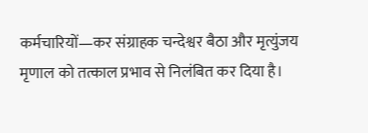कर्मचारियों—कर संग्राहक चन्देश्वर बैठा और मृत्युंजय मृणाल को तत्काल प्रभाव से निलंबित कर दिया है।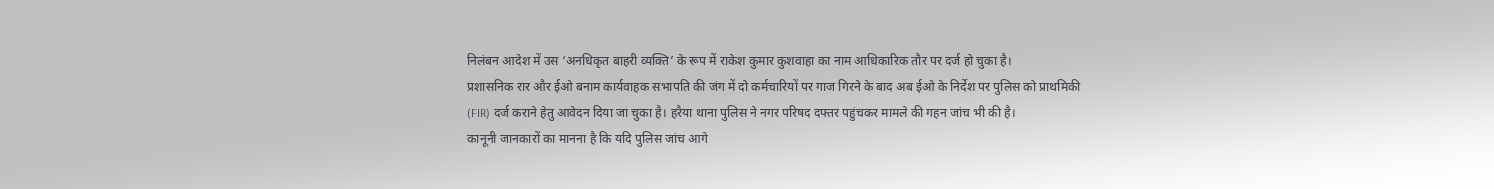निलंबन आदेश में उस ‘अनधिकृत बाहरी व्यक्ति’ के रूप में राकेश कुमार कुशवाहा का नाम आधिकारिक तौर पर दर्ज हो चुका है।
प्रशासनिक रार और ईओ बनाम कार्यवाहक सभापति की जंग में दो कर्मचारियों पर गाज गिरने के बाद अब ईओ के निर्देश पर पुलिस को प्राथमिकी (FIR) दर्ज कराने हेतु आवेदन दिया जा चुका है। हरैया थाना पुलिस ने नगर परिषद दफ्तर पहुंचकर मामले की गहन जांच भी की है।
कानूनी जानकारों का मानना है कि यदि पुलिस जांच आगे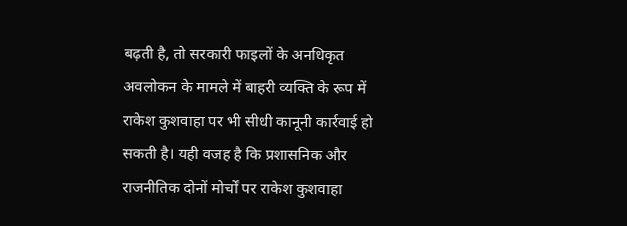बढ़ती है, तो सरकारी फाइलों के अनधिकृत अवलोकन के मामले में बाहरी व्यक्ति के रूप में राकेश कुशवाहा पर भी सीधी कानूनी कार्रवाई हो सकती है। यही वजह है कि प्रशासनिक और राजनीतिक दोनों मोर्चों पर राकेश कुशवाहा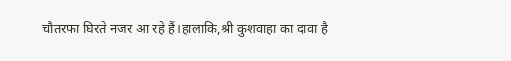चौतरफा घिरते नजर आ रहे हैं।हालाकि,श्री कुशवाहा का दावा है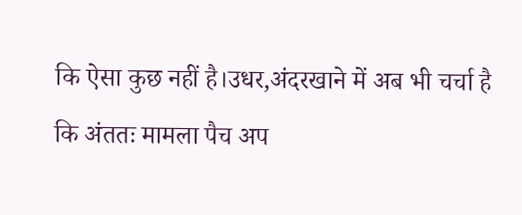कि ऐसा कुछ नहीं है।उधर,अंदरखाने में अब भी चर्चा है कि अंततः मामला पैच अप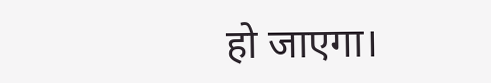हो जाएगा।